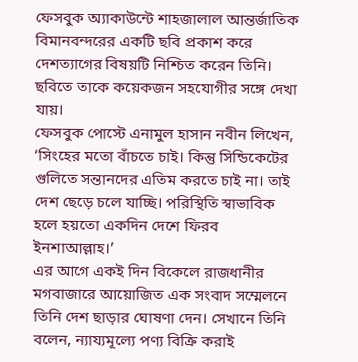ফেসবুক অ্যাকাউন্টে শাহজালাল আন্তর্জাতিক বিমানবন্দরের একটি ছবি প্রকাশ করে দেশত্যাগের বিষয়টি নিশ্চিত করেন তিনি। ছবিতে তাকে কয়েকজন সহযোগীর সঙ্গে দেখা যায়।
ফেসবুক পোস্টে এনামুল হাসান নবীন লিখেন, ‘সিংহের মতো বাঁচতে চাই। কিন্তু সিন্ডিকেটের গুলিতে সন্তানদের এতিম করতে চাই না। তাই দেশ ছেড়ে চলে যাচ্ছি। পরিস্থিতি স্বাভাবিক হলে হয়তো একদিন দেশে ফিরব ইনশাআল্লাহ।’
এর আগে একই দিন বিকেলে রাজধানীর মগবাজারে আয়োজিত এক সংবাদ সম্মেলনে তিনি দেশ ছাড়ার ঘোষণা দেন। সেখানে তিনি বলেন, ন্যায্যমূল্যে পণ্য বিক্রি করাই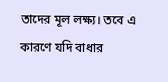তাদের মূল লক্ষ্য। তবে এ কারণে যদি বাধার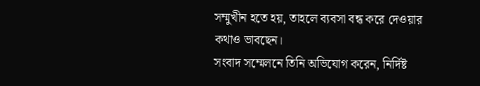সম্মুখীন হতে হয়, তাহলে ব্যবসা বন্ধ করে দেওয়ার কথাও ভাবছেন।
সংবাদ সম্মেলনে তিনি অভিযোগ করেন, নির্দিষ্ট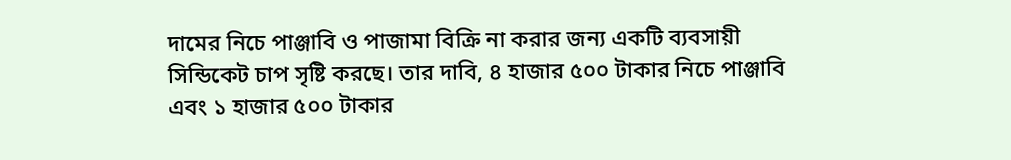দামের নিচে পাঞ্জাবি ও পাজামা বিক্রি না করার জন্য একটি ব্যবসায়ী সিন্ডিকেট চাপ সৃষ্টি করছে। তার দাবি, ৪ হাজার ৫০০ টাকার নিচে পাঞ্জাবি এবং ১ হাজার ৫০০ টাকার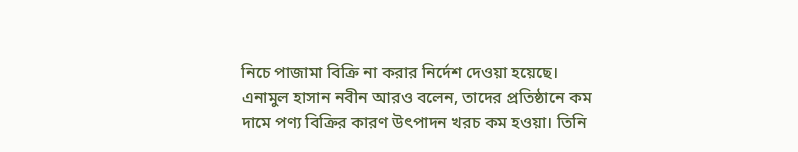নিচে পাজামা বিক্রি না করার নির্দেশ দেওয়া হয়েছে।
এনামুল হাসান নবীন আরও বলেন, তাদের প্রতিষ্ঠানে কম দামে পণ্য বিক্রির কারণ উৎপাদন খরচ কম হওয়া। তিনি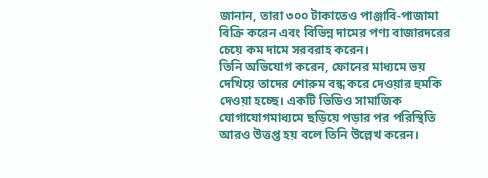জানান, তারা ৩০০ টাকাতেও পাঞ্জাবি-পাজামা বিক্রি করেন এবং বিভিন্ন দামের পণ্য বাজারদরের চেয়ে কম দামে সরবরাহ করেন।
তিনি অভিযোগ করেন, ফোনের মাধ্যমে ভয় দেখিয়ে তাদের শোরুম বন্ধ করে দেওয়ার হুমকি দেওয়া হচ্ছে। একটি ভিডিও সামাজিক যোগাযোগমাধ্যমে ছড়িয়ে পড়ার পর পরিস্থিতি আরও উত্তপ্ত হয় বলে তিনি উল্লেখ করেন।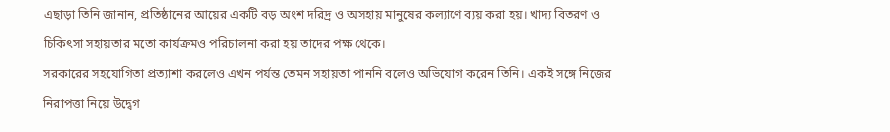এছাড়া তিনি জানান, প্রতিষ্ঠানের আয়ের একটি বড় অংশ দরিদ্র ও অসহায় মানুষের কল্যাণে ব্যয় করা হয়। খাদ্য বিতরণ ও চিকিৎসা সহায়তার মতো কার্যক্রমও পরিচালনা করা হয় তাদের পক্ষ থেকে।
সরকারের সহযোগিতা প্রত্যাশা করলেও এখন পর্যন্ত তেমন সহায়তা পাননি বলেও অভিযোগ করেন তিনি। একই সঙ্গে নিজের নিরাপত্তা নিয়ে উদ্বেগ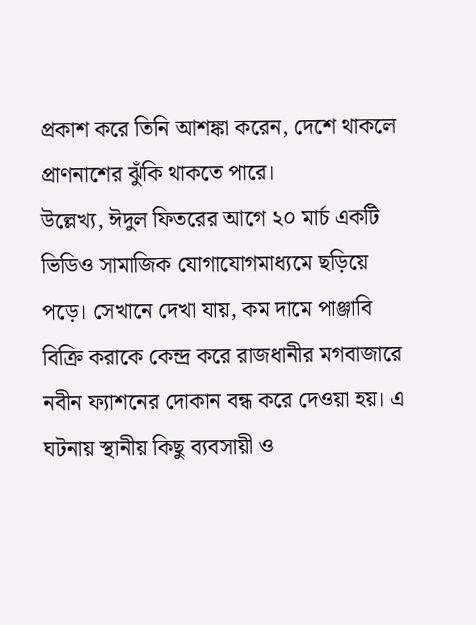প্রকাশ করে তিনি আশঙ্কা করেন, দেশে থাকলে প্রাণনাশের ঝুঁকি থাকতে পারে।
উল্লেখ্য, ঈদুল ফিতরের আগে ২০ মার্চ একটি ভিডিও সামাজিক যোগাযোগমাধ্যমে ছড়িয়ে পড়ে। সেখানে দেখা যায়, কম দামে পাঞ্জাবি বিক্রি করাকে কেন্দ্র করে রাজধানীর মগবাজারে নবীন ফ্যাশনের দোকান বন্ধ করে দেওয়া হয়। এ ঘটনায় স্থানীয় কিছু ব্যবসায়ী ও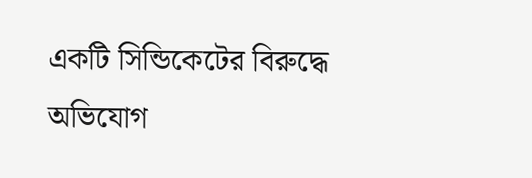একটি সিন্ডিকেটের বিরুদ্ধে অভিযোগ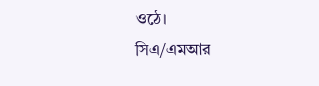ওঠে।
সিএ/এমআর